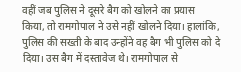वहीं जब पुलिस ने दूसरे बैग को खोलने का प्रयास किया, तो रामगोपाल ने उसे नहीं खोलने दिया। हालांकि, पुलिस की सख्ती के बाद उन्होंने वह बैग भी पुलिस को दे दिया। उस बैग में दस्तावेज थे। रामगोपाल से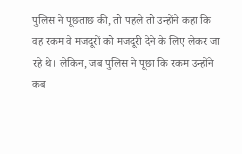पुलिस ने पूछताछ की, तो पहले तो उन्होंने कहा कि वह रकम वे मजदूरों को मजदूरी देने के लिए लेकर जा रहे थे। लेकिन, जब पुलिस ने पूछा कि रकम उन्होंने कब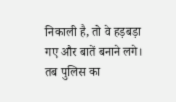निकाली है, तो वे हड़बड़ा गए और बातें बनाने लगे। तब पुलिस का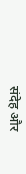संदेह और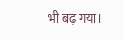भी बढ़ गया।